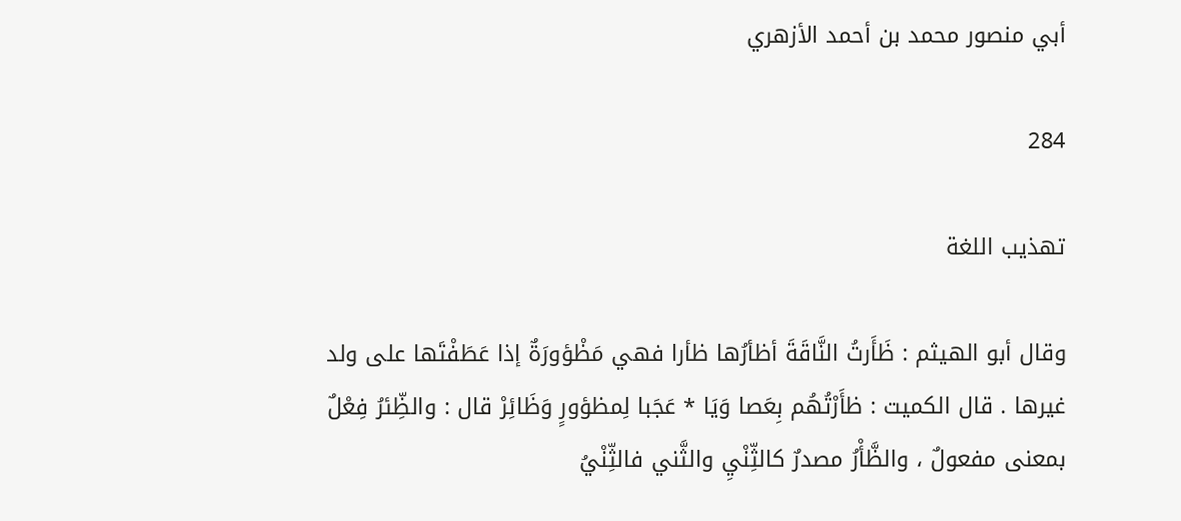أبي منصور محمد بن أحمد الأزهري

284

تهذيب اللغة

وقال أبو الهيثم : ظَأَرتُ النَّاقَةَ أظأرُها ظأرا فهي مَظْؤورَةٌ إذا عَطَفْتَها على ولد غيرها . قال الكميت : ظأَرْتُهُم بِعَصا وَيَا * عَجَبا لِمظؤورٍ وَظَائِرْ قال : والظِّئرُ فِعْلٌ بمعنى مفعولٌ ، والظَّأْرُ مصدرٌ كالثِّنْيِ والثَّني فالثِّنْيُ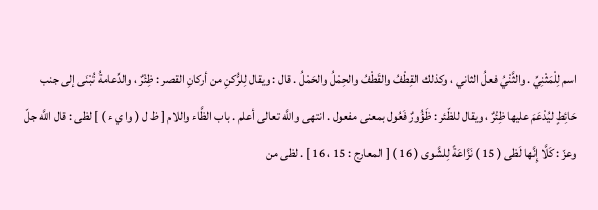اسم لِلْمَثْنِيِّ . والثَّنْيُ فعلُ الثاني ، وكذلك القِطْفُ والقَطْفُ والحِمْلُ والحَمْلُ . قال : ويقال لِلرُّكنِ من أركانِ القصر : ظِئْرٌ ، والدِّعامةُ تُبْنَى إلى جنب حَائِطٍ ليُدْعَمَ عليها ظِئْرٌ ، ويقال للظّئر : ظَؤُورٌ فَعُول بمعنى مفعول . انتهى واللَّه تعالى أعلم . باب الظَّاء واللام [ ظ ل ( وا ي ء ) ] لظى : قال اللَّه جلّ وعزّ : كَلَّا إِنَّها لَظى ( 15 ) نَزَّاعَةً لِلشَّوى ( 16 ) [ المعارج : 15 ، 16 ] . لظى من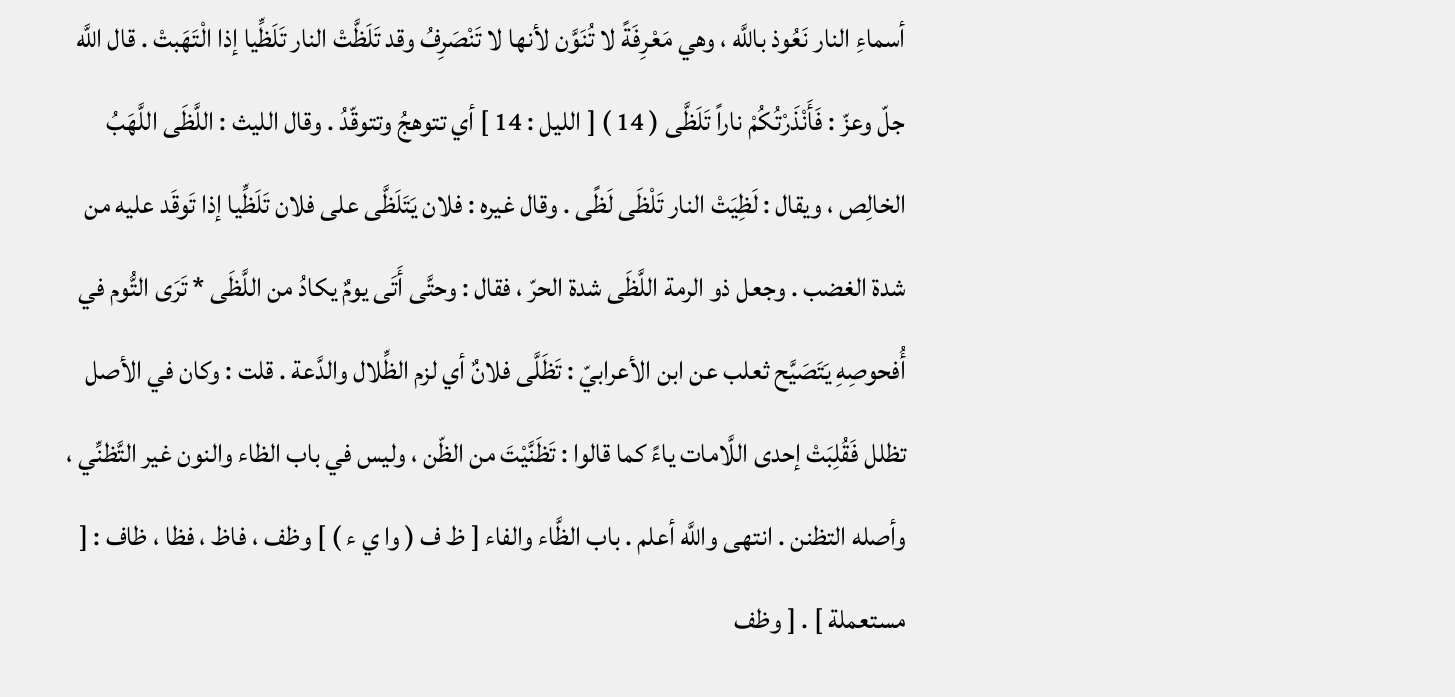أسماءِ النار نَعُوذ باللَّه ، وهي مَعْرِفَةً لا تُنَوَّن لأنها لا تَنْصَرِفُ وقد تَلَظَّتْ النار تَلَظِّيا إذا الْتَهَبتْ . قال اللَّه جلّ وعزّ : فَأَنْذَرْتُكُمْ ناراً تَلَظَّى ( 14 ) [ الليل : 14 ] أي تتوهجُ وتتوقّدُ . وقال الليث : اللَّظَى اللَّهَبُ الخالِص ، ويقال : لَظِيَتْ النار تَلْظَى لَظًى . وقال غيره : فلان يَتَلَظَّى على فلان تَلَظِّيا إذا تَوقَد عليه من شدة الغضب . وجعل ذو الرمة اللَّظَى شدة الحرّ ، فقال : وحتَّى أَتَى يومٌ يكادُ من اللَّظَى * تَرَى التُّوم في أُفحوصِهِ يَتَصَيَّح ثعلب عن ابن الأعرابيّ : تَظَلَّى فلانٌ أي لزم الظِّلال والدَّعة . قلت : وكان في الأصل تظلل فَقُلِبَتْ إحدى اللَّامات ياءً كما قالوا : تَظَنَّيْتَ من الظّن ، وليس في باب الظاء والنون غير التَّظنِّي ، وأصله التظنن . انتهى واللَّه أعلم . باب الظَّاء والفاء [ ظ ف ( وا ي ء ) ] وظف ، فاظ ، فظا ، ظاف : [ مستعملة ] . [ وظف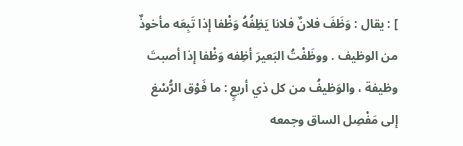] : يقال : وَظَفَ فلانٌ فلانا يَظِفُهُ وَظْفا إذا تَبِعَه مأخوذٌ من الوظيف . ووظَفْتُ البَعيرَ أظِفه وَظْفا إذا أصبتَ وظيفة ، والوَظيفُ من كل ذي أربعٍ : ما فَوْق الرُّسْغ إلى مَفْصِل الساق وجمعه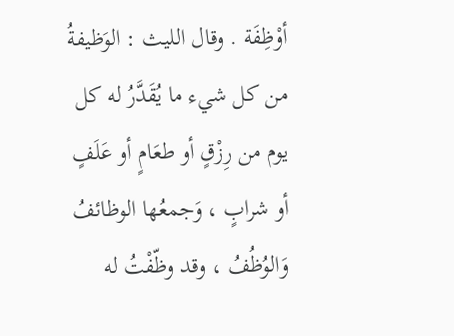أوْظِفَة . وقال الليث : الوَظيفةُ من كل شيء ما يُقَدَّرُ له كل يوم من رِزْقٍ أو طعَامٍ أو عَلَفٍ أو شرابٍ ، وَجمعُها الوظائفُ وَالوُظُفُ ، وقد وظّفْتُ له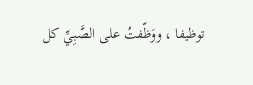توظيفا ، ووَظّفتُ على الصَّبِيِّ كل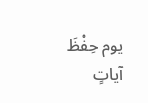يوم حِفْظَ آياتٍ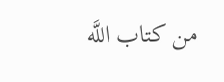من كتاب اللَّه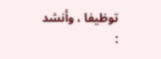توظيفا ، وأنشد :